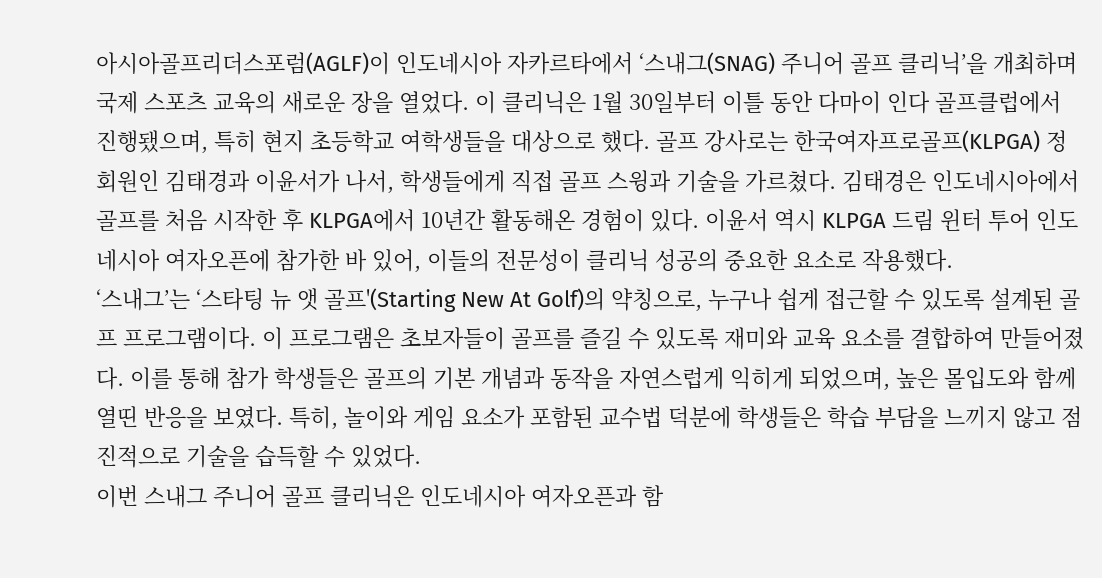아시아골프리더스포럼(AGLF)이 인도네시아 자카르타에서 ‘스내그(SNAG) 주니어 골프 클리닉’을 개최하며 국제 스포츠 교육의 새로운 장을 열었다. 이 클리닉은 1월 30일부터 이틀 동안 다마이 인다 골프클럽에서 진행됐으며, 특히 현지 초등학교 여학생들을 대상으로 했다. 골프 강사로는 한국여자프로골프(KLPGA) 정회원인 김태경과 이윤서가 나서, 학생들에게 직접 골프 스윙과 기술을 가르쳤다. 김태경은 인도네시아에서 골프를 처음 시작한 후 KLPGA에서 10년간 활동해온 경험이 있다. 이윤서 역시 KLPGA 드림 윈터 투어 인도네시아 여자오픈에 참가한 바 있어, 이들의 전문성이 클리닉 성공의 중요한 요소로 작용했다.
‘스내그’는 ‘스타팅 뉴 앳 골프'(Starting New At Golf)의 약칭으로, 누구나 쉽게 접근할 수 있도록 설계된 골프 프로그램이다. 이 프로그램은 초보자들이 골프를 즐길 수 있도록 재미와 교육 요소를 결합하여 만들어졌다. 이를 통해 참가 학생들은 골프의 기본 개념과 동작을 자연스럽게 익히게 되었으며, 높은 몰입도와 함께 열띤 반응을 보였다. 특히, 놀이와 게임 요소가 포함된 교수법 덕분에 학생들은 학습 부담을 느끼지 않고 점진적으로 기술을 습득할 수 있었다.
이번 스내그 주니어 골프 클리닉은 인도네시아 여자오픈과 함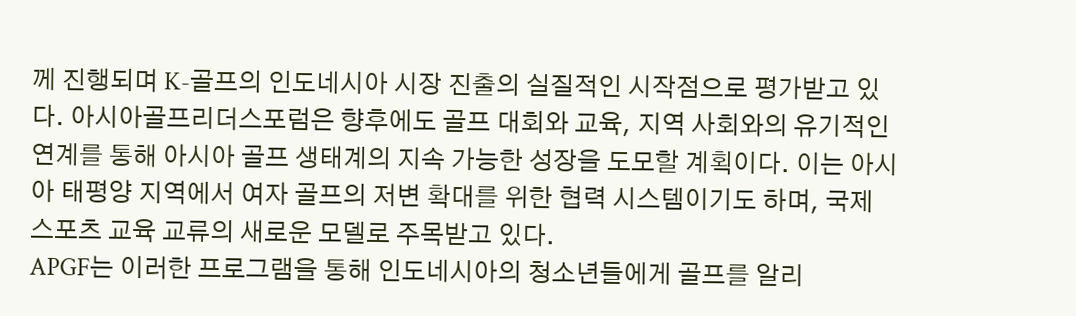께 진행되며 K-골프의 인도네시아 시장 진출의 실질적인 시작점으로 평가받고 있다. 아시아골프리더스포럼은 향후에도 골프 대회와 교육, 지역 사회와의 유기적인 연계를 통해 아시아 골프 생태계의 지속 가능한 성장을 도모할 계획이다. 이는 아시아 태평양 지역에서 여자 골프의 저변 확대를 위한 협력 시스템이기도 하며, 국제 스포츠 교육 교류의 새로운 모델로 주목받고 있다.
APGF는 이러한 프로그램을 통해 인도네시아의 청소년들에게 골프를 알리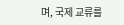며, 국제 교류를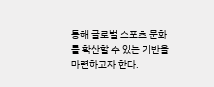통해 글로벌 스포츠 문화를 확산할 수 있는 기반을 마련하고자 한다.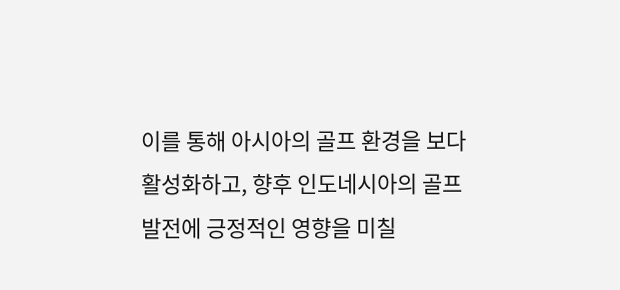이를 통해 아시아의 골프 환경을 보다 활성화하고, 향후 인도네시아의 골프 발전에 긍정적인 영향을 미칠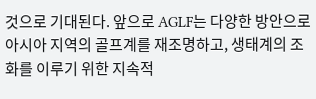것으로 기대된다. 앞으로 AGLF는 다양한 방안으로 아시아 지역의 골프계를 재조명하고, 생태계의 조화를 이루기 위한 지속적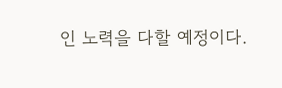인 노력을 다할 예정이다.